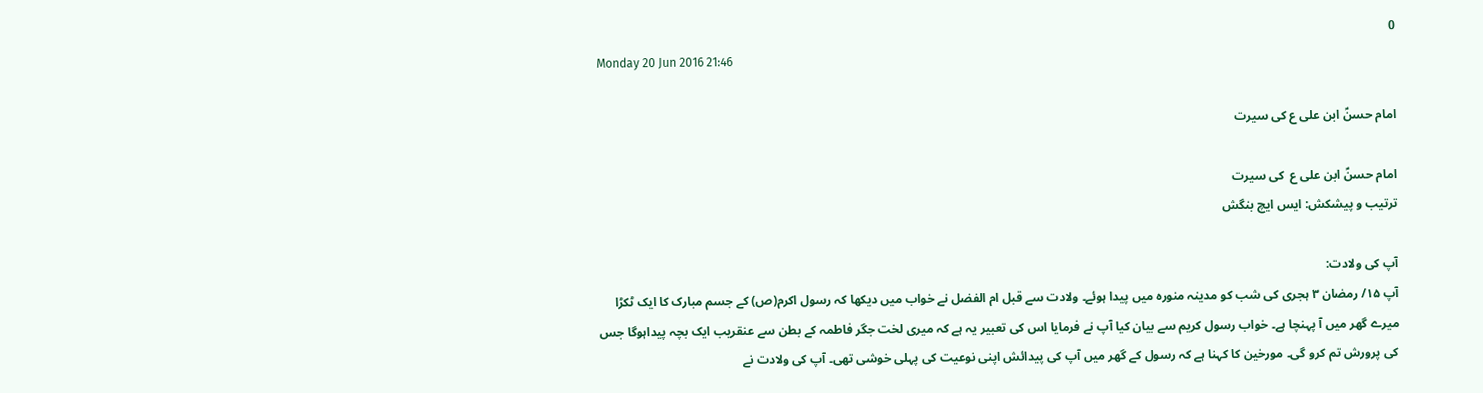0
Monday 20 Jun 2016 21:46

امام حسنؑ ابن علی ع کی سیرت

امام حسنؑ ابن علی ع  کی سیرت
ترتیب و پیشکش: ایس ایچ بنگش

آپ کی ولادت:
آپ ۱۵/ رمضان ۳ ہجری کی شب کو مدینہ منورہ میں پیدا ہوئے۔ ولادت سے قبل ام الفضل نے خواب میں دیکھا کہ رسول اکرم(ص) کے جسم مبارک کا ایک ٹکڑا میرے گھر میں آ پہنچا ہے۔ خواب رسول کریم سے بیان کیا آپ نے فرمایا اس کی تعبیر یہ ہے کہ میری لخت جگر فاطمہ کے بطن سے عنقریب ایک بچہ پیداہوگا جس کی پرورش تم کرو گی۔ مورخین کا کہنا ہے کہ رسول کے گھر میں آپ کی پیدائش اپنی نوعیت کی پہلی خوشی تھی۔ آپ کی ولادت نے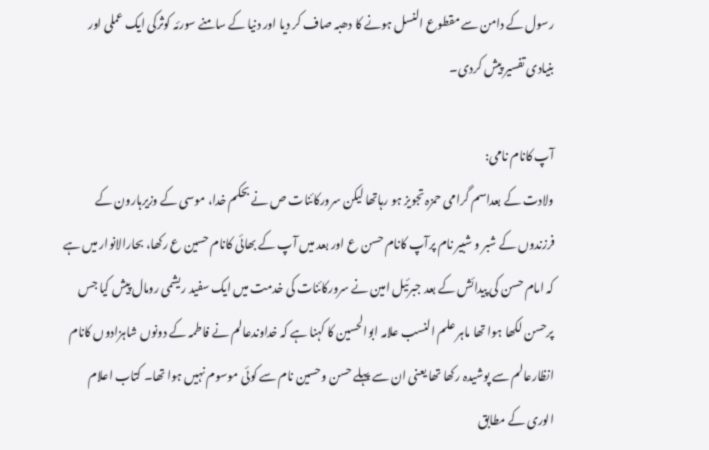رسول کے دامن سے مقطوع النسل ہونے کا دھبہ صاف کر دیا اور دنیا کے سامنے سورئہ کوثرکی ایک عملی اور بنیادی تفسیر پیش کردی۔

آپ کانام نامی:
ولادت کے بعداسم گرامی حمزہ تجویز ہو رہاتھا لیکن سرورکائنات ص نے بحکم خدا، موسی کے وزیرہارون کے فرزندوں کے شبر و شبیر نام پرآپ کانام حسن ع اور بعد میں آپ کے بھائی کانام حسین ع رکھا، بحارالانوار میں ہے کہ امام حسن کی پیدائش کے بعد جبرئیل امین نے سرورکائنات کی خدمت میں ایک سفید ریشمی رومال پیش کیا جس پرحسن لکھا ہوا تھا ماہر علم النسب علامہ ابوالحسین کا کہنا ہے کہ خداوندعالم نے فاطمہ کے دونوں شاہزادوں کانام انظارعالم سے پوشیدہ رکھا تھا یعنی ان سے پہلے حسن وحسین نام سے کوئی موسوم نہیں ہوا تھا۔ کتاب اعلام الوری کے مطابق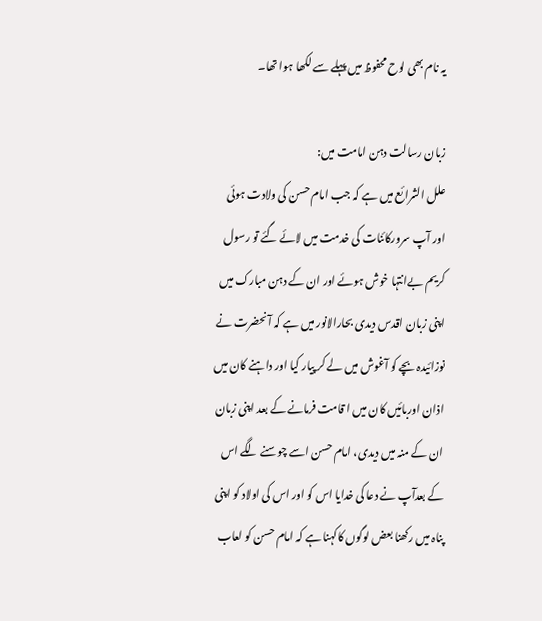یہ نام بھی لوح محفوظ میں پہلے سے لکھا ہوا تھا۔

زبان رسالت دہن امامت میں:
علل الشرائع میں ہے کہ جب امام حسن کی ولادت ہوئی اور آپ سرورکائنات کی خدمت میں لائے گئے تو رسول کریم بےانتہا خوش ہوئے اور ان کے دہن مبارک میں اپنی زبان اقدس دیدی بحارالانور میں ہے کہ آنحضرت نے نوزائیدہ بچے کو آغوش میں لے کر پیار کیا اور داہنے کان میں اذان اوربائیں کان میں ا قامت فرمانے کے بعد اپنی زبان ان کے منہ میں دیدی، امام حسن اسے چوسنے لگے اس کے بعدآپ نے دعا کی خدایا اس کو اور اس کی اولاد کو اپنی پناہ میں رکھنا بعض لوگوں کاکہنا ہے کہ امام حسن کو لعاب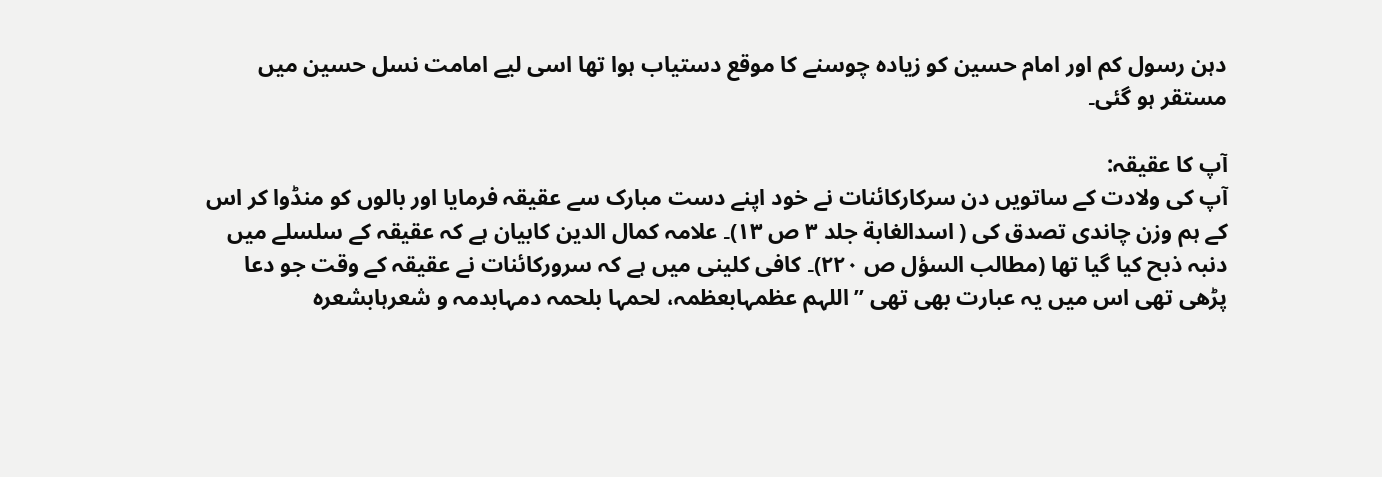دہن رسول کم اور امام حسین کو زیادہ چوسنے کا موقع دستیاب ہوا تھا اسی لیے امامت نسل حسین میں مستقر ہو گئی۔

آپ کا عقیقہ:
آپ کی ولادت کے ساتویں دن سرکارکائنات نے خود اپنے دست مبارک سے عقیقہ فرمایا اور بالوں کو منڈوا کر اس کے ہم وزن چاندی تصدق کی ( اسدالغابة جلد ۳ ص ۱۳)۔ علامہ کمال الدین کابیان ہے کہ عقیقہ کے سلسلے میں دنبہ ذبح کیا گیا تھا (مطالب السؤل ص ۲۲۰)۔ کافی کلینی میں ہے کہ سرورکائنات نے عقیقہ کے وقت جو دعا پڑھی تھی اس میں یہ عبارت بھی تھی ”اللہم عظمہابعظمہ، لحمہا بلحمہ دمہابدمہ و شعرہابشعرہ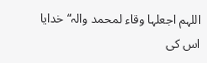اللہم اجعلہا وقاء لمحمد والہ“ خدایا اس کی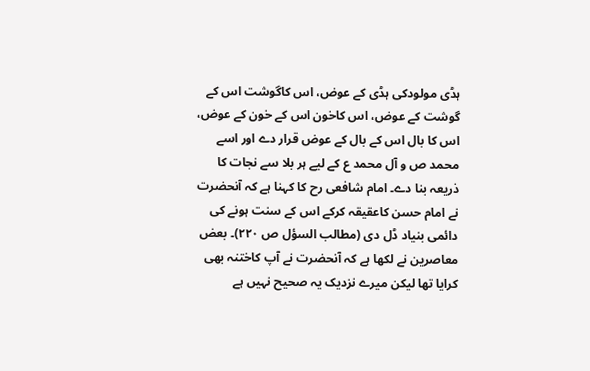ہڈی مولودکی ہڈی کے عوض، اس کاگوشت اس کے گوشت کے عوض، اس کاخون اس کے خون کے عوض، اس کا بال اس کے بال کے عوض قرار دے اور اسے محمد ص و آل محمد ع کے لیے ہر بلا سے نجات کا ذریعہ بنا دے۔ امام شافعی رح کا کہنا ہے کہ آنحضرت نے امام حسن کاعقیقہ کرکے اس کے سنت ہونے کی دائمی بنیاد ڈل دی (مطالب السؤل ص ۲۲۰)۔ بعض معاصرین نے لکھا ہے کہ آنحضرت نے آپ کاختنہ بھی کرایا تھا لیکن میرے نزدیک یہ صحیح نہیں ہے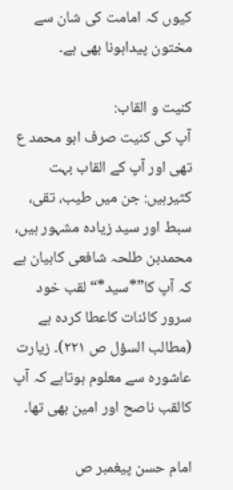کیوں کہ امامت کی شان سے مختون پیداہونا بھی ہے۔

کنیت و القاب:
آپ کی کنیت صرف ابو محمد ع تھی اور آپ کے القاب بہت کثیرہیں: جن میں طیب، تقی، سبط اور سید زیادہ مشہور ہیں، محمدبن طلحہ شافعی کابیان ہے کہ آپ کا”*سید*“ لقب خود سرور کائنات کاعطا کردہ ہے (مطالب السؤل ص ۲۲۱)۔ زیارت عاشورہ سے معلوم ہوتاہے کہ آپ کالقب ناصح اور امین بھی تھا۔

امام حسن پیغمبر ص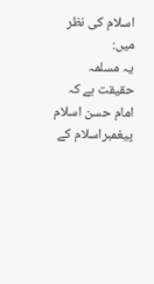اسلام کی نظر میں:
یہ مسلمہ حقیقت ہے کہ امام حسن اسلام پیغمبراسلام کے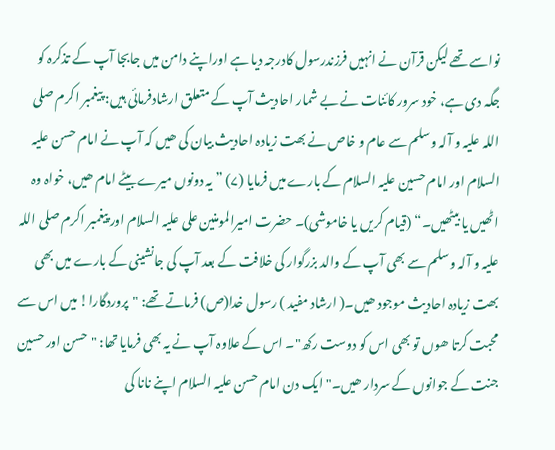نواسے تھے لیکن قرآن نے انہیں فرزندرسول کادرجہ دیا ہے اوراپنے دامن میں جابجا آپ کے تذکرہ کو جگہ دی ہے، خود سرور کائنات نے بے شمار احادیث آپ کے متعلق ارشادفرمائی ہیں: پیغمبر اکرم صلی اللہ علیہ و آلہ وسلم سے عام و خاص نے بھت زیادہ احادیث بیان کی ھیں کہ آپ نے امام حسن علیہ السلام اور امام حسین علیہ السلام کے بارے میں فرمایا (۷) ”یہ دونوں میرے بیٹے امام ھیں، خواہ وہ اٹھیں یا بیٹھیں۔“ (قیام کریں یا خاموشی)۔ حضرت امیرالمومنین علی علیہ السلام اور پیغمبر اکرم صلی اللہ علیہ و آلہ وسلم سے بھی آپ کے والد بزرگوار کی خلافت کے بعد آپ کی جانشینی کے بارے میں بھی بھت زیادہ احادیث موجود ھیں۔( ارشاد مفید ) رسول خدا(ص) فرماتے تھے: "پروردگارا! میں اس سے محبت کرتا ھوں تو بھی اس کو دوست رکھ"۔ اس کے علاوہ آپ نے یہ بھی فرمایا تھا: "حسن اور حسین جنت کے جوانوں کے سردار ھیں۔" ایک دن امام حسن علیہ السلام اپنے نانا کی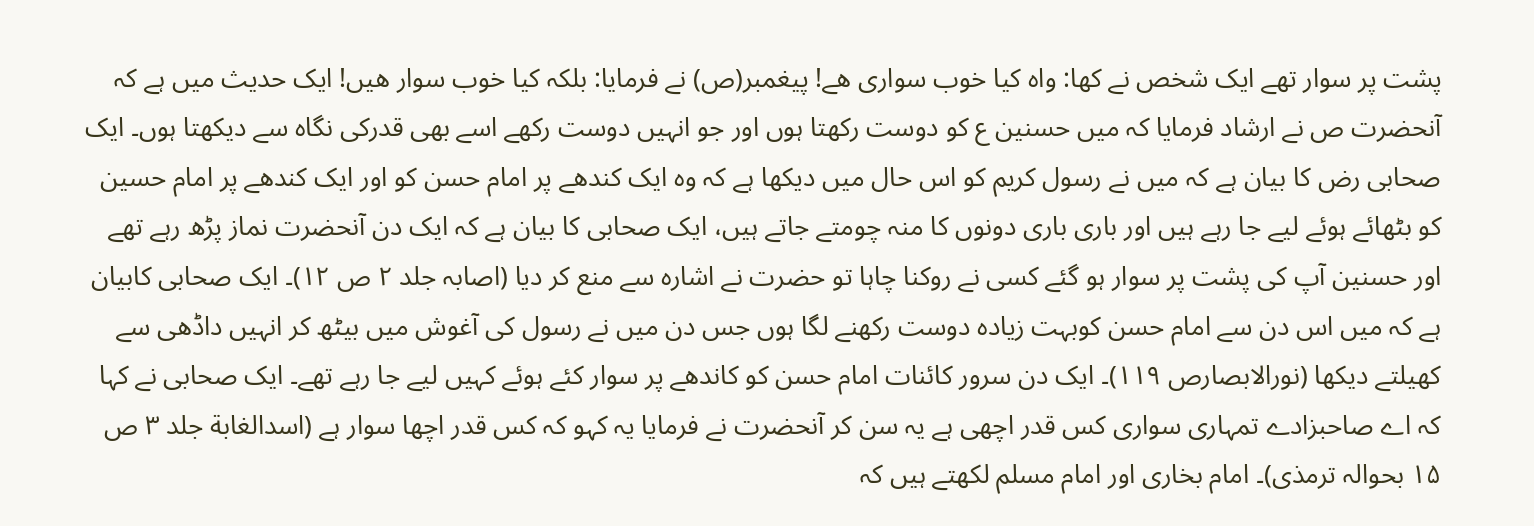پشت پر سوار تھے ایک شخص نے کھا: واہ کیا خوب سواری ھے! پیغمبر(ص) نے فرمایا: بلکہ کیا خوب سوار ھیں! ایک حدیث میں ہے کہ آنحضرت ص نے ارشاد فرمایا کہ میں حسنین ع کو دوست رکھتا ہوں اور جو انہیں دوست رکھے اسے بھی قدرکی نگاہ سے دیکھتا ہوں۔ ایک صحابی رض کا بیان ہے کہ میں نے رسول کریم کو اس حال میں دیکھا ہے کہ وہ ایک کندھے پر امام حسن کو اور ایک کندھے پر امام حسین کو بٹھائے ہوئے لیے جا رہے ہیں اور باری باری دونوں کا منہ چومتے جاتے ہیں، ایک صحابی کا بیان ہے کہ ایک دن آنحضرت نماز پڑھ رہے تھے اور حسنین آپ کی پشت پر سوار ہو گئے کسی نے روکنا چاہا تو حضرت نے اشارہ سے منع کر دیا (اصابہ جلد ۲ ص ۱۲)۔ ایک صحابی کابیان ہے کہ میں اس دن سے امام حسن کوبہت زیادہ دوست رکھنے لگا ہوں جس دن میں نے رسول کی آغوش میں بیٹھ کر انہیں داڈھی سے کھیلتے دیکھا (نورالابصارص ۱۱۹)۔ ایک دن سرور کائنات امام حسن کو کاندھے پر سوار کئے ہوئے کہیں لیے جا رہے تھے۔ ایک صحابی نے کہا کہ اے صاحبزادے تمہاری سواری کس قدر اچھی ہے یہ سن کر آنحضرت نے فرمایا یہ کہو کہ کس قدر اچھا سوار ہے (اسدالغابة جلد ۳ ص ۱۵ بحوالہ ترمذی)۔ امام بخاری اور امام مسلم لکھتے ہیں کہ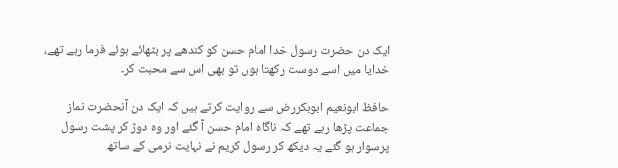ایک دن حضرت رسول خدا امام حسن کو کندھے پر بٹھائے ہوئے فرما رہے تھے، خدایا میں اسے دوست رکھتا ہوں تو بھی اس سے محبت کر۔

حافظ ابونعیم ابوبکررض سے روایت کرتے ہیں کہ ایک دن آنحضرت نماز جماعت پڑھا رہے تھے کہ ناگاہ امام حسن آ گئے اور وہ دوڑ کر پشت رسول پرسوار ہو گئے یہ دیکھ کر رسول کریم نے نہایت نرمی کے ساتھ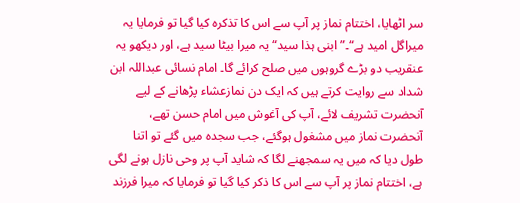سر اٹھایا، اختتام نماز پر آپ سے اس کا تذکرہ کیا گیا تو فرمایا یہ میراگل امید ہے“۔” ابنی ہذا سید“ یہ میرا بیٹا سید ہے، اور دیکھو یہ عنقریب دو بڑے گروہوں میں صلح کرائے گا۔ امام نسائی عبداللہ ابن شداد سے روایت کرتے ہیں کہ ایک دن نمازعشاء پڑھانے کے لیے آنحضرت تشریف لائے، آپ کی آغوش میں امام حسن تھے، آنحضرت نماز میں مشغول ہوگئے، جب سجدہ میں گئے تو اتنا طول دیا کہ میں یہ سمجھنے لگا کہ شاید آپ پر وحی نازل ہونے لگی ہے، اختتام نماز پر آپ سے اس کا ذکر کیا گیا تو فرمایا کہ میرا فرزند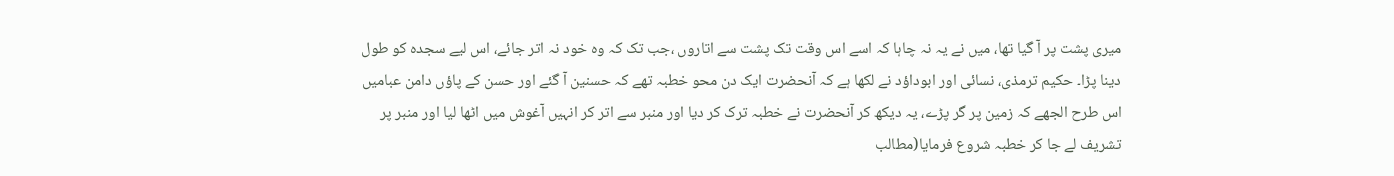میری پشت پر آ گیا تھا، میں نے یہ نہ چاہا کہ اسے اس وقت تک پشت سے اتاروں ،جب تک کہ وہ خود نہ اتر جائے، اس لیے سجدہ کو طول دینا پڑا۔ حکیم ترمذی، نسائی اور ابوداؤد نے لکھا ہے کہ آنحضرت ایک دن محو خطبہ تھے کہ حسنین آ گئے اور حسن کے پاؤں دامن عبامیں اس طرح الجھے کہ زمین پر گر پڑے، یہ دیکھ کر آنحضرت نے خطبہ ترک کر دیا اور منبر سے اتر کر انہیں آغوش میں اٹھا لیا اور منبر پر تشریف لے جا کر خطبہ شروع فرمایا(مطالب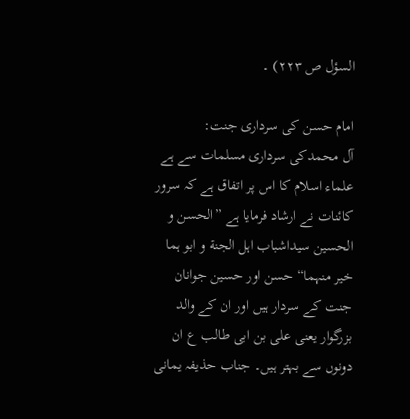السؤل ص ۲۲۳) ۔

امام حسن کی سرداری جنت:
آل محمدکی سرداری مسلمات سے ہے علماء اسلام کا اس پر اتفاق ہے کہ سرور کائنات نے ارشاد فرمایا ہے ”الحسن و الحسین سیداشباب اہل الجنة و ابو ہما خیر منہما“ حسن اور حسین جوانان جنت کے سردار ہیں اور ان کے والد بزرگوار یعنی علی بن ابی طالب ع ان دونوں سے بہتر ہیں۔ جناب حذیفہ یمانی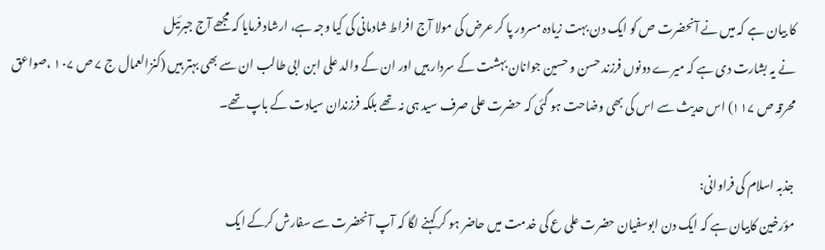کا بیان ہے کہ میں نے آنحضرت ص کو ایک دن بہت زیادہ مسرور پا کر عرض کی مولا آج افراط شادمانی کی کیا وجہ ہے، ارشاد فرمایا کہ مجھے آج جبرئیل
نے یہ بشارت دی ہے کہ میرے دونوں فرزند حسن و حسین جوانان بہشت کے سردار ہیں اور ان کے والد علی ابن ابی طالب ان سے بھی بہتر ہیں (کنزالعمال ج ۷ ص ۱۰۷ ،صواعق محرقہ ص ۱۱۷) اس حدیث سے اس کی بھی وضاحت ہو گئی کہ حضرت علی صرف سید ہی نہ تھے بلکہ فرزندان سیادت کے باپ تھے۔

جذبہ اسلام کی فراوانی:
مؤرخین کابیان ہے کہ ایک دن ابوسفیان حضرت علی ع کی خدمت میں حاضر ہو کر کہنے لگا کہ آپ آنحضرت سے سفارش کرکے ایک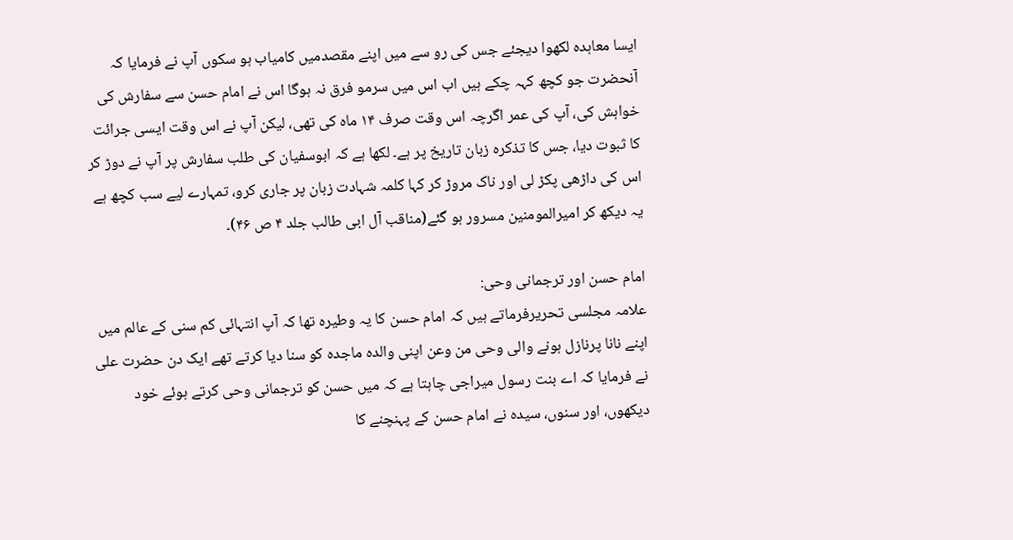ایسا معاہدہ لکھوا دیجئے جس کی رو سے میں اپنے مقصدمیں کامیاب ہو سکوں آپ نے فرمایا کہ آنحضرت جو کچھ کہہ چکے ہیں اب اس میں سرمو فرق نہ ہوگا اس نے امام حسن سے سفارش کی خواہش کی، آپ کی عمر اگرچہ اس وقت صرف ۱۴ ماہ کی تھی، لیکن آپ نے اس وقت ایسی جرائت کا ثبوت دیا، جس کا تذکرہ زبان تاریخ پر ہے۔ لکھا ہے کہ ابوسفیان کی طلب سفارش پر آپ نے دوڑ کر اس کی داڑھی پکڑ لی اور ناک مروڑ کر کہا کلمہ شہادت زبان پر جاری کرو، تمہارے لیے سب کچھ ہے یہ دیکھ کر امیرالمومنین مسرور ہو گئے(مناقب آل ابی طالب جلد ۴ ص ۴۶)۔

امام حسن اور ترجمانی وحی:
علامہ مجلسی تحریرفرماتے ہیں کہ امام حسن کا یہ وطیرہ تھا کہ آپ انتہائی کم سنی کے عالم میں اپنے نانا پرنازل ہونے والی وحی من وعن اپنی والدہ ماجدہ کو سنا دیا کرتے تھے ایک دن حضرت علی نے فرمایا کہ اے بنت رسول میراجی چاہتا ہے کہ میں حسن کو ترجمانی وحی کرتے ہوئے خود دیکھوں، اور سنوں، سیدہ نے امام حسن کے پہنچنے کا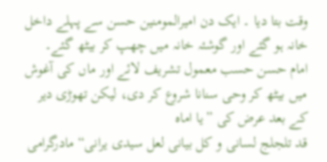وقت بتا دیا ۔ ایک دن امیرالمومنین حسن سے پہلے داخل خانہ ہو گئے اور گوشئہ خانہ میں چھپ کر بیٹھ گئے۔ امام حسن حسب معمول تشریف لائے اور ماں کی آغوش میں بیٹھ کر وحی سنانا شروع کر دی، لیکن تھوڑی دیر کے بعد عرض کی ”یا اماہ
قد تلجلج لسانی و کل بیانی لعل سیدی یرانی“ مادرگرامی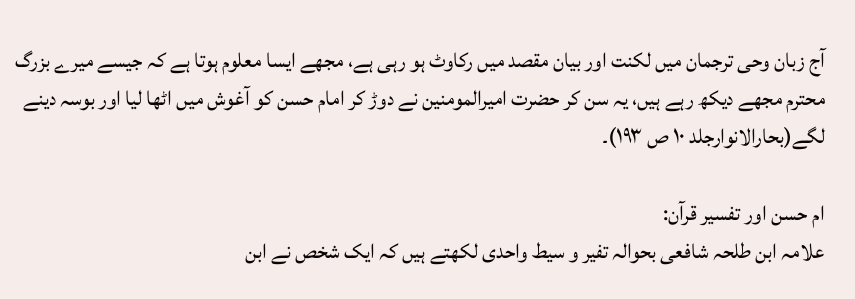آج زبان وحی ترجمان میں لکنت اور بیان مقصد میں رکاوٹ ہو رہی ہے، مجھے ایسا معلوم ہوتا ہے کہ جیسے میرے بزرگ محترم مجھے دیکھ رہے ہیں، یہ سن کر حضرت امیرالمومنین نے دوڑ کر امام حسن کو آغوش میں اٹھا لیا اور بوسہ دینے لگے(بحارالانوارجلد ۱۰ ص ۱۹۳)۔

ام حسن اور تفسیر قرآن:
علامہ ابن طلحہ شافعی بحوالہ تفیر و سیط واحدی لکھتے ہیں کہ ایک شخص نے ابن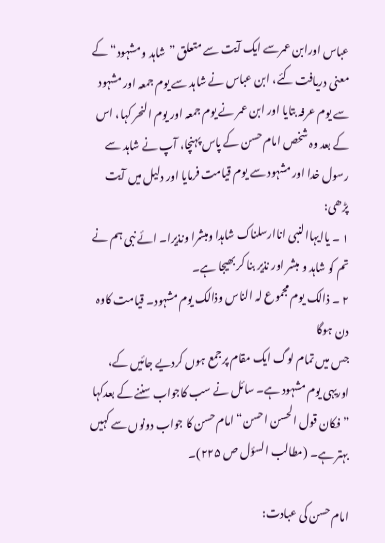عباس اورابن عمرسے ایک آیت سے متعلق ”شاہد و مشہود“ کے معنی دریافت کئے، ابن عباس نے شاہد سے یوم جمعہ اور مشہود سے یوم عرفہ بتایا اور ابن عمر نے یوم جمعہ اور یوم النحر کہا، اس کے بعد وہ شخص امام حسن کے پاس پہنچا، آپ نے شاہد سے رسول خدا اور مشہود سے یوم قیامت فرمایا اور دلیل میں آیت پڑھی:
۱ ۔ یاایہاالنبی اناارسلناک شاہدا ومبشرا ونذیرا۔ ائے نبی ہم نے تم کو شاہد و مبشر اور نذیر بنا کر بھیجا ہے۔
۲ ۔ ذالک یوم مجموع لہ الناس وذالک یوم مشہود۔ قیامت کاوہ دن ہوگا
جس میں تمام لوگ ایک مقام پرجمع ہوں کردیے جائیں کے، اوریہی یوم مشہود ہے۔ سائل نے سب کاجواب سننے کے بعدکہا ”فکان قول الحسن احسن“ امام حسن کا جواب دونوں سے کہیں بہتر ہے۔ (مطالب السؤل ص ۲۲۵)۔

امام حسن کی عبادت: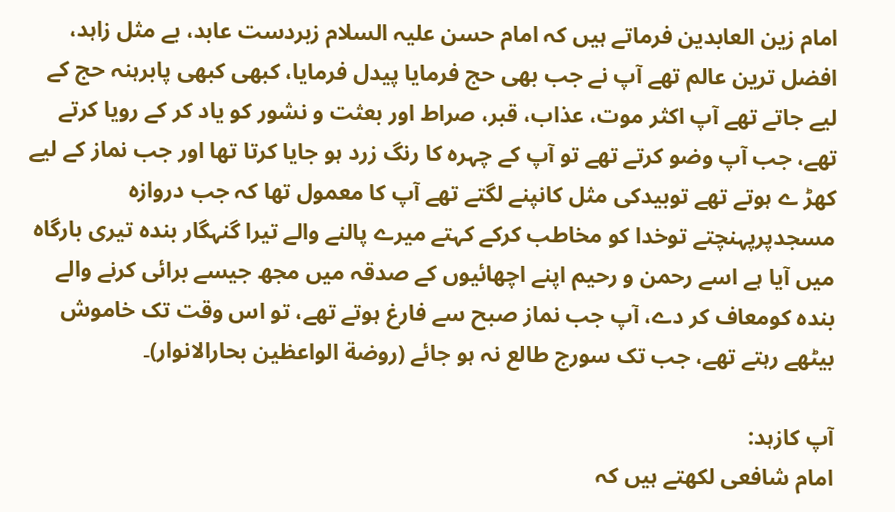امام زین العابدین فرماتے ہیں کہ امام حسن علیہ السلام زبردست عابد، بے مثل زاہد، افضل ترین عالم تھے آپ نے جب بھی حج فرمایا پیدل فرمایا، کبھی کبھی پابرہنہ حج کے لیے جاتے تھے آپ اکثر موت، عذاب، قبر، صراط اور بعثت و نشور کو یاد کر کے رویا کرتے تھے، جب آپ وضو کرتے تھے تو آپ کے چہرہ کا رنگ زرد ہو جایا کرتا تھا اور جب نماز کے لیے کھڑ ے ہوتے تھے توبیدکی مثل کانپنے لگتے تھے آپ کا معمول تھا کہ جب دروازہ مسجدپرپہنچتے توخدا کو مخاطب کرکے کہتے میرے پالنے والے تیرا گنہگار بندہ تیری بارگاہ میں آیا ہے اسے رحمن و رحیم اپنے اچھائیوں کے صدقہ میں مجھ جیسے برائی کرنے والے بندہ کومعاف کر دے، آپ جب نماز صبح سے فارغ ہوتے تھے، تو اس وقت تک خاموش بیٹھے رہتے تھے، جب تک سورج طالع نہ ہو جائے (روضة الواعظین بحارالانوار)۔

آپ کازہد:
امام شافعی لکھتے ہیں کہ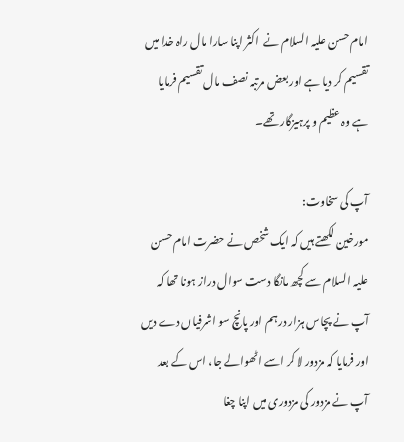امام حسن علیہ السلام نے  اکثر اپنا سارا مال راہ خدا میں تقسیم کر دیا ہے اور بعض مرتبہ نصف مال تقسیم فرمایا ہے وہ عظیم و پرہیزگار تھے۔

آپ کی سخاوت:
مورخین لکھتے ہیں کہ ایک شخص نے حضرت امام حسن علیہ السلام سے کچھ مانگا دست سوال دراز ہونا تھا کہ آپ نے پچاس ہزار درہم اور پانچ سو اشرفیاں دے دیں اور فرمایا کہ مزدور لا کر اسے اٹھوالے جا، اس کے بعد آپ نے مزدور کی مزدوری میں اپنا چغا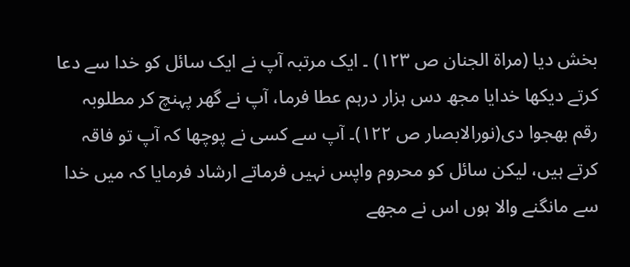بخش دیا (مراة الجنان ص ۱۲۳) ۔ ایک مرتبہ آپ نے ایک سائل کو خدا سے دعا کرتے دیکھا خدایا مجھ دس ہزار درہم عطا فرما، آپ نے گھر پہنچ کر مطلوبہ رقم بھجوا دی(نورالابصار ص ۱۲۲)۔ آپ سے کسی نے پوچھا کہ آپ تو فاقہ کرتے ہیں، لیکن سائل کو محروم واپس نہیں فرماتے ارشاد فرمایا کہ میں خدا سے مانگنے والا ہوں اس نے مجھے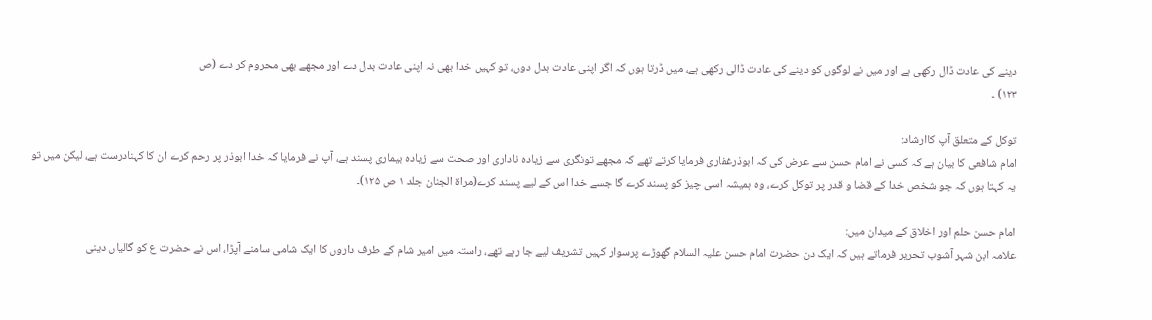دینے کی عادت ڈال رکھی ہے اور میں نے لوگوں کو دینے کی عادت ڈالی رکھی ہے، میں ڈرتا ہوں کہ اگر اپنی عادت بدل دوں، تو کہیں خدا بھی نہ اپنی عادت بدل دے اور مجھے بھی محروم کر دے (ص
۱۲۳) ۔

توکل کے متعلق آپ کاارشاد:
امام شافعی کا بیان ہے کہ کسی نے امام حسن سے عرض کی کہ ابوذرغفاری فرمایا کرتے تھے کہ مجھے تونگری سے زیادہ ناداری اور صحت سے زیادہ بیماری پسند ہے، آپ نے فرمایا کہ خدا ابوذر پر رحم کرے ان کا کہنادرست ہے، لیکن میں تو یہ کہتا ہوں کہ جو شخص خدا کے قضا و قدر پر توکل کرے، وہ ہمیشہ اسی چیز کو پسند کرے گا جسے خدا اس کے لیے پسند کرے(مراة الجنان جلد ۱ ص ۱۲۵)۔

امام حسن حلم اور اخلاق کے میدان میں:
علامہ ابن شہر آشوب تحریر فرماتے ہیں کہ ایک دن حضرت امام حسن علیہ السلام گھوڑے پرسوار کہیں تشریف لیے جا رہے تھے، راستہ میں امیر شام کے طرف داروں کا ایک شامی سامنے آپڑا، اس نے حضرت ع کو گالیاں دینی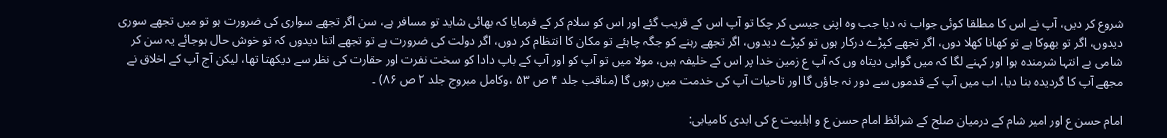شروع کر دیں، آپ نے اس کا مطلقا کوئی جواب نہ دیا جب وہ اپنی جیسی کر چکا تو آپ اس کے قریب گئے اور اس کو سلام کر کے فرمایا کہ بھائی شاید تو مسافر ہے، سن اگر تجھے سواری کی ضرورت ہو تو میں تجھے سوری دیدوں، اگر تو بھوکا ہے تو کھانا کھلا دوں، اگر تجھے کپڑے درکار ہوں تو کپڑے دیدوں، اگر تجھے رہنے کو جگہ چاہئے تو مکان کا انتظام کر دوں، اگر دولت کی ضرورت ہے تو تجھے اتنا دیدوں کہ تو خوش حال ہوجائے یہ سن کر شامی بے انتہا شرمندہ ہوا اور کہنے لگا کہ میں گواہی دیتاہ وں کہ آپ ع زمین خدا پر اس کے خلیفہ ہیں، مولا میں تو آپ کو اور آپ کے باپ دادا کو سخت نفرت اور حقارت کی نظر سے دیکھتا تھا، لیکن آج آپ کے اخلاق نے مجھے آپ کا گردیدہ بنا دیا، اب میں آپ کے قدموں سے دور نہ جاؤں گا اور تاحیات آپ کی خدمت میں رہوں گا (مناقب جلد ۴ ص ۵۳ ،وکامل مبروج جلد ۲ ص ۸۶) ۔

امام حسن ع اور امیر شام کے درمیان صلح کے شرائظ امام حسن ع و اہلبیت ع کی ابدی کامیابی: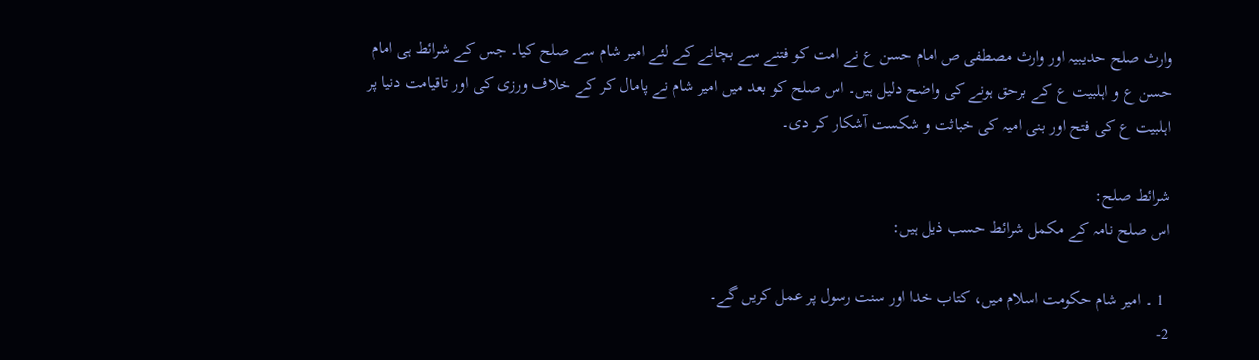وارث صلح حدیبیہ اور وارث مصطفی ص امام حسن ع نے امت کو فتنے سے بچانے کے لئے امیر شام سے صلح کیا۔ جس کے شرائط ہی امام حسن ع و اہلبیت ع کے برحق ہونے کی واضح دلیل ہیں۔ اس صلح کو بعد میں امیر شام نے پامال کر کے خلاف ورزی کی اور تاقیامت دنیا پر اہلبیت ع کی فتح اور بنی امیہ کی خباثت و شکست آشکار کر دی۔

شرائط صلح:
اس صلح نامہ کے مکمل شرائط حسب ذیل ہیں:

 1 ۔ امیر شام حکومت اسلام میں، کتاب خدا اور سنت رسول پر عمل کریں گے۔
2-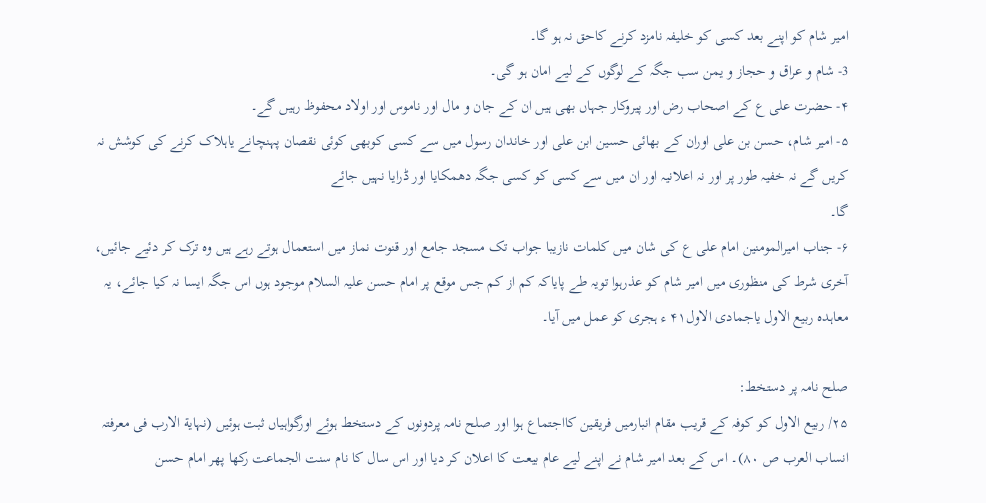امیر شام کو اپنے بعد کسی کو خلیفہ نامزد کرنے کاحق نہ ہو گا۔
3- شام و عراق و حجاز و یمن سب جگہ کے لوگوں کے لیے امان ہو گی۔
۴- حضرت علی ع کے اصحاب رض اور پیروکار جہاں بھی ہیں ان کے جان و مال اور ناموس اور اولاد محفوظ رہیں گے۔
۵- امیر شام، حسن بن علی اوران کے بھائی حسین ابن علی اور خاندان رسول میں سے کسی کوبھی کوئی نقصان پہنچانے یاہلاک کرنے کی کوشش نہ کریں گے نہ خفیہ طور پر اور نہ اعلانیہ اور ان میں سے کسی کو کسی جگہ دھمکایا اور ڈرایا نہیں جائے
گا۔
۶- جناب امیرالمومنین امام علی ع کی شان میں کلمات نازیبا جواب تک مسجد جامع اور قنوت نماز میں استعمال ہوتے رہے ہیں وہ ترک کر دئیے جائیں، آخری شرط کی منظوری میں امیر شام کو عذرہوا تویہ طے پایاکہ کم از کم جس موقع پر امام حسن علیہ السلام موجود ہوں اس جگہ ایسا نہ کیا جائے، یہ معاہدہ ربیع الاول یاجمادی الاول۴۱ ء ہجری کو عمل میں آیا۔

صلح نامہ پر دستخط:
۲۵/ ربیع الاول کو کوفہ کے قریب مقام انبارمیں فریقین کااجتماع ہوا اور صلح نامہ پردونوں کے دستخط ہوئے اورگواہیاں ثبت ہوئیں (نہایة الارب فی معرفتہ انساب العرب ص ۸۰)۔ اس کے بعد امیر شام نے اپنے لیے عام بیعت کا اعلان کر دیا اور اس سال کا نام سنت الجماعت رکھا پھر امام حسن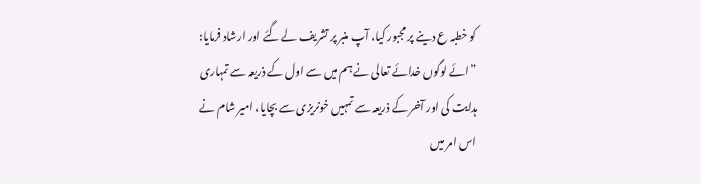کو خطبہ ع دینے پر مجبور کیا، آپ منبر پر تشریف لے گئے اور ارشاد فرمایا: ”ائے لوگوں خدائے تعالی نے ہم میں سے اول کے ذریعہ سے تمہاری ہدایت کی اور آخر کے ذریعہ سے تمہیں خونریزی سے بچایا، امیر شام نے اس امر میں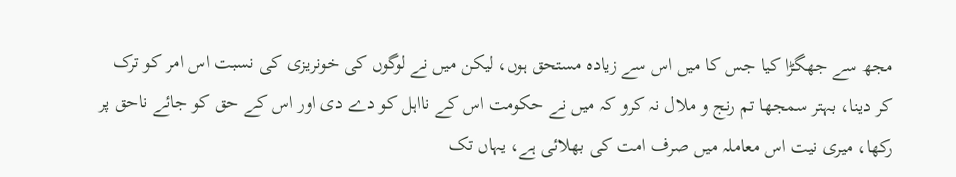مجھ سے جھگڑا کیا جس کا میں اس سے زیادہ مستحق ہوں، لیکن میں نے لوگوں کی خونریزی کی نسبت اس امر کو ترک کر دینا، بہتر سمجھا تم رنج و ملال نہ کرو کہ میں نے حکومت اس کے نااہل کو دے دی اور اس کے حق کو جائے ناحق پر رکھا، میری نیت اس معاملہ میں صرف امت کی بھلائی ہے، یہاں تک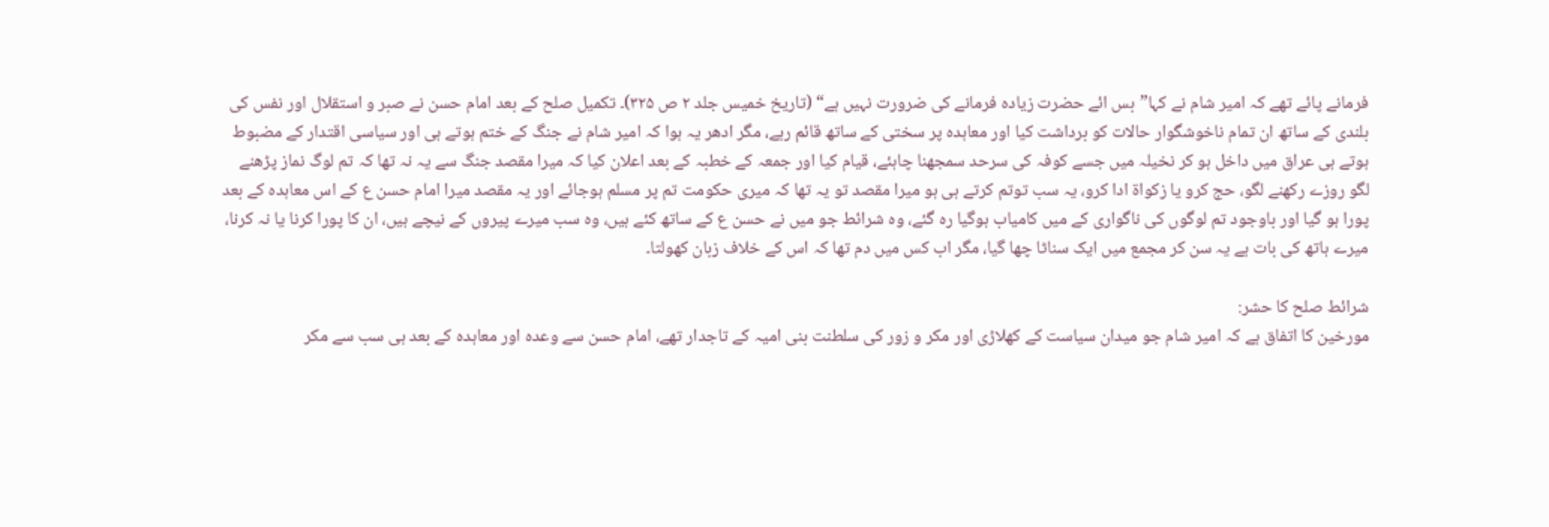فرمانے پائے تھے کہ امیر شام نے کہا”بس ائے حضرت زیادہ فرمانے کی ضرورت نہیں ہے“ (تاریخ خمیس جلد ۲ ص ۳۲۵)۔ تکمیل صلح کے بعد امام حسن نے صبر و استقلال اور نفس کی بلندی کے ساتھ ان تمام ناخوشگوار حالات کو برداشت کیا اور معاہدہ پر سختی کے ساتھ قائم رہے، مگر ادھر یہ ہوا کہ امیر شام نے جنگ کے ختم ہوتے ہی اور سیاسی اقتدار کے مضبوط ہوتے ہی عراق میں داخل ہو کر نخیلہ میں جسے کوفہ کی سرحد سمجھنا چاہئے، قیام کیا اور جمعہ کے خطبہ کے بعد اعلان کیا کہ میرا مقصد جنگ سے یہ نہ تھا کہ تم لوگ نماز پڑھنے لگو روزے رکھنے لگو، حج کرو یا زکواة ادا کرو، یہ سب توتم کرتے ہی ہو میرا مقصد تو یہ تھا کہ میری حکومت تم پر مسلم ہوجائے اور یہ مقصد میرا امام حسن ع کے اس معاہدہ کے بعد پورا ہو گیا اور باوجود تم لوگوں کی ناگواری کے میں کامیاب ہوگیا رہ گئے، وہ شرائط جو میں نے حسن ع کے ساتھ کئے ہیں، وہ سب میرے پیروں کے نیچے ہیں، ان کا پورا کرنا یا نہ کرنا، میرے ہاتھ کی بات ہے یہ سن کر مجمع میں ایک سناٹا چھا گیا، مگر اب کس میں دم تھا کہ اس کے خلاف زبان کھولتا۔

شرائط صلح کا حشر:
مورخین کا اتفاق ہے کہ امیر شام جو میدان سیاست کے کھلاڑی اور مکر و زور کی سلطنت بنی امیہ کے تاجدار تھے، امام حسن سے وعدہ اور معاہدہ کے بعد ہی سب سے مکر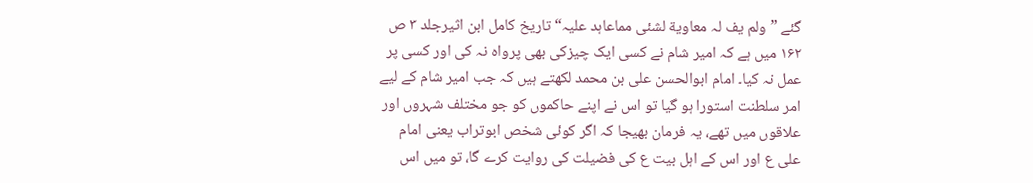گئے ”ولم یف لہ معاویة لشئی مماعاہد علیہ“ تاریخ کامل ابن اثیرجلد ۳ ص ۱۶۲ میں ہے کہ امیر شام نے کسی ایک چیزکی بھی پرواہ نہ کی اور کسی پر عمل نہ کیا۔ امام ابوالحسن علی بن محمد لکھتے ہیں کہ جب امیر شام کے لیے امر سلطنت استورا ہو گیا تو اس نے اپنے حاکموں کو جو مختلف شہروں اور علاقوں میں تھے، یہ فرمان بھیجا کہ اگر کوئی شخص ابوتراب یعنی امام علی ع اور اس کے اہل بیت ع کی فضیلت کی روایت کرے گا، تو میں اس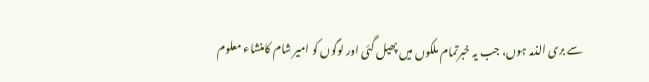سے بری الذمہ ہوں، جب یہ خبرتمام ملکوں میں پھیل گئی اور لوگوں کو امیر شام کامنشاء معلوم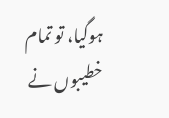ہوگیا، تو تمام خطیبوں نے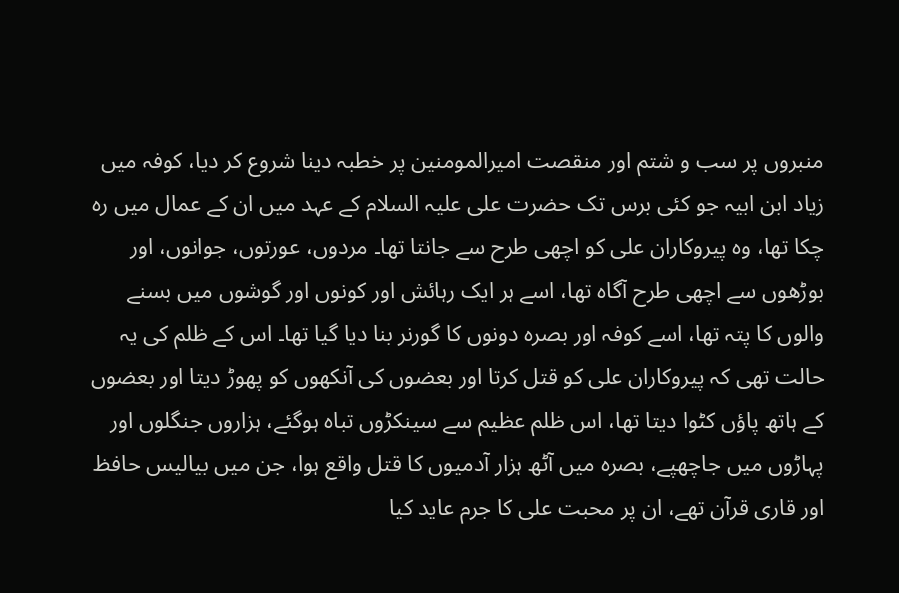منبروں پر سب و شتم اور منقصت امیرالمومنین پر خطبہ دینا شروع کر دیا، کوفہ میں زیاد ابن ابیہ جو کئی برس تک حضرت علی علیہ السلام کے عہد میں ان کے عمال میں رہ چکا تھا، وہ پیروکاران علی کو اچھی طرح سے جانتا تھا۔ مردوں، عورتوں، جوانوں، اور بوڑھوں سے اچھی طرح آگاہ تھا، اسے ہر ایک رہائش اور کونوں اور گوشوں میں بسنے والوں کا پتہ تھا، اسے کوفہ اور بصرہ دونوں کا گورنر بنا دیا گیا تھا۔ اس کے ظلم کی یہ حالت تھی کہ پیروکاران علی کو قتل کرتا اور بعضوں کی آنکھوں کو پھوڑ دیتا اور بعضوں کے ہاتھ پاؤں کٹوا دیتا تھا، اس ظلم عظیم سے سینکڑوں تباہ ہوگئے، ہزاروں جنگلوں اور پہاڑوں میں جاچھپے، بصرہ میں آٹھ ہزار آدمیوں کا قتل واقع ہوا، جن میں بیالیس حافظ اور قاری قرآن تھے، ان پر محبت علی کا جرم عاید کیا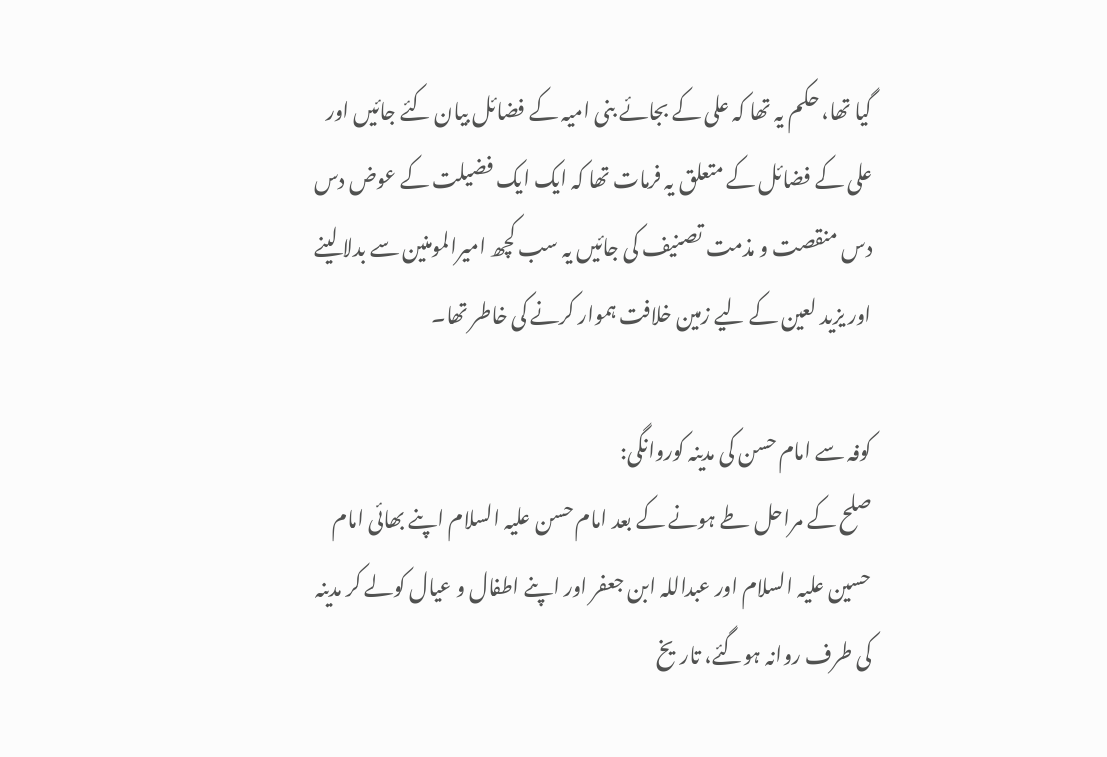گیا تھا، حکم یہ تھا کہ علی کے بجائے بنی امیہ کے فضائل بیان کئے جائیں اور علی کے فضائل کے متعلق یہ فرمات تھا کہ ایک ایک فضیلت کے عوض دس دس منقصت و مذمت تصنیف کی جائیں یہ سب کچھ امیرالمومنین سے بدلا لینے اور یزید لعین کے لیے زمین خلافت ہموار کرنے کی خاطر تھا۔

کوفہ سے امام حسن کی مدینہ کوروانگی:
صلح کے مراحل طے ہونے کے بعد امام حسن علیہ السلام اپنے بھائی امام حسین علیہ السلام اور عبداللہ ابن جعفر اور اپنے اطفال و عیال کولے کر مدینہ کی طرف روانہ ہوگئے، تاریخ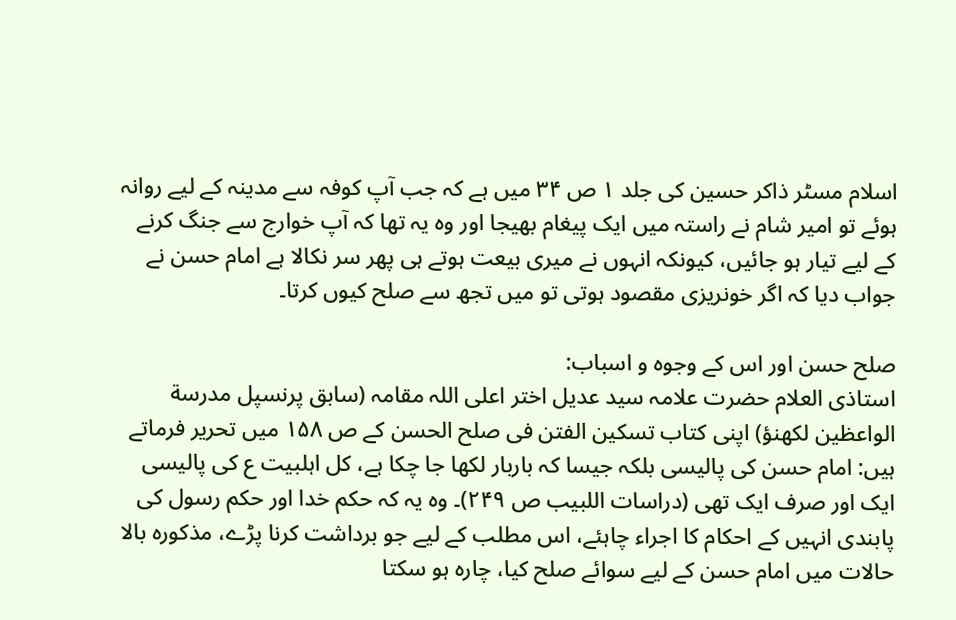اسلام مسٹر ذاکر حسین کی جلد ۱ ص ۳۴ میں ہے کہ جب آپ کوفہ سے مدینہ کے لیے روانہ ہوئے تو امیر شام نے راستہ میں ایک پیغام بھیجا اور وہ یہ تھا کہ آپ خوارج سے جنگ کرنے کے لیے تیار ہو جائیں، کیونکہ انہوں نے میری بیعت ہوتے ہی پھر سر نکالا ہے امام حسن نے جواب دیا کہ اگر خونریزی مقصود ہوتی تو میں تجھ سے صلح کیوں کرتا۔

صلح حسن اور اس کے وجوہ و اسباب:
استاذی العلام حضرت علامہ سید عدیل اختر اعلی اللہ مقامہ (سابق پرنسپل مدرسة الواعظین لکھنؤ) اپنی کتاب تسکین الفتن فی صلح الحسن کے ص ۱۵۸ میں تحریر فرماتے ہیں: امام حسن کی پالیسی بلکہ جیسا کہ باربار لکھا جا چکا ہے، کل اہلبیت ع کی پالیسی ایک اور صرف ایک تھی (دراسات اللبیب ص ۲۴۹)۔ وہ یہ کہ حکم خدا اور حکم رسول کی پابندی انہیں کے احکام کا اجراء چاہئے، اس مطلب کے لیے جو برداشت کرنا پڑے، مذکورہ بالا حالات میں امام حسن کے لیے سوائے صلح کیا، چارہ ہو سکتا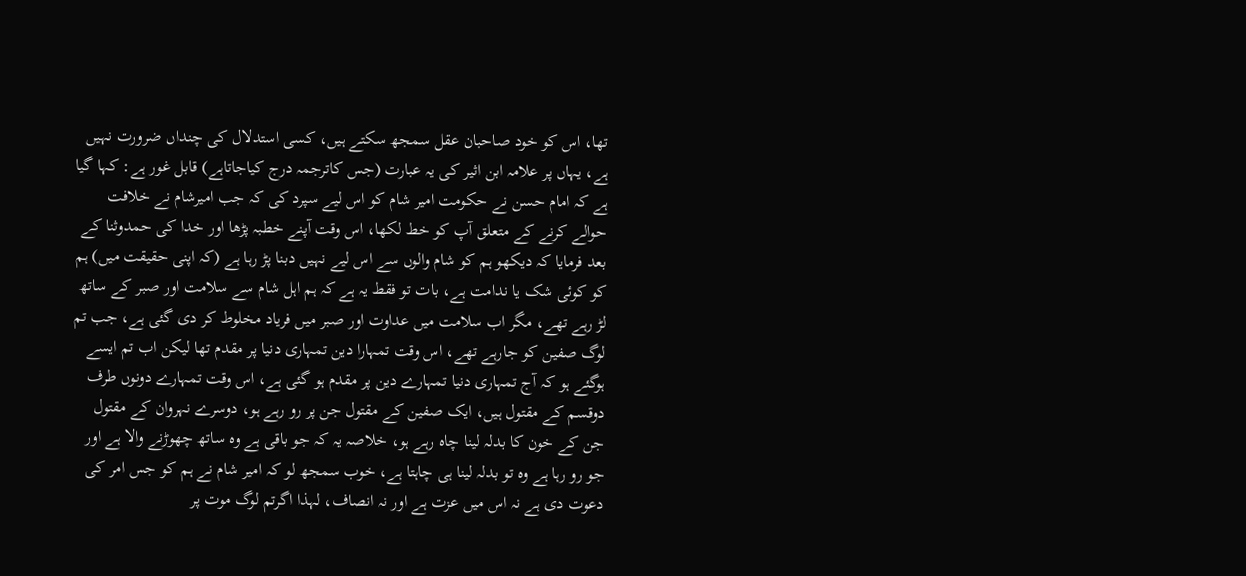تھا، اس کو خود صاحبان عقل سمجھ سکتے ہیں، کسی استدلال کی چنداں ضرورت نہیں ہے، یہاں پر علامہ ابن اثیر کی یہ عبارت (جس کاترجمہ درج کیاجاتاہے) قابل غور ہے: کہا گیا ہے کہ امام حسن نے حکومت امیر شام کو اس لیے سپرد کی کہ جب امیرشام نے خلافت حوالے کرنے کے متعلق آپ کو خط لکھا، اس وقت آپنے خطبہ پڑھا اور خدا کی حمدوثنا کے بعد فرمایا کہ دیکھو ہم کو شام والوں سے اس لیے نہیں دبنا پڑ رہا ہے (کہ اپنی حقیقت میں) ہم کو کوئی شک یا ندامت ہے، بات تو فقط یہ ہے کہ ہم اہل شام سے سلامت اور صبر کے ساتھ لڑ رہے تھے، مگر اب سلامت میں عداوت اور صبر میں فریاد مخلوط کر دی گئی ہے، جب تم لوگ صفین کو جارہے تھے، اس وقت تمہارا دین تمہاری دنیا پر مقدم تھا لیکن اب تم ایسے ہوگئے ہو کہ آج تمہاری دنیا تمہارے دین پر مقدم ہو گئی ہے، اس وقت تمہارے دونوں طرف دوقسم کے مقتول ہیں، ایک صفین کے مقتول جن پر رو رہے ہو، دوسرے نہروان کے مقتول جن کے خون کا بدلہ لینا چاہ رہے ہو، خلاصہ یہ کہ جو باقی ہے وہ ساتھ چھوڑنے والا ہے اور جو رو رہا ہے وہ تو بدلہ لینا ہی چاہتا ہے، خوب سمجھ لو کہ امیر شام نے ہم کو جس امر کی دعوت دی ہے نہ اس میں عزت ہے اور نہ انصاف، لہذا اگرتم لوگ موت پر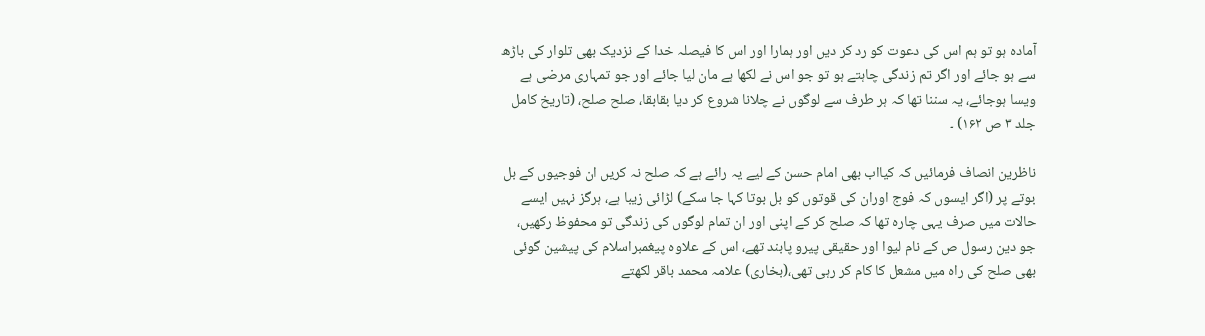آمادہ ہو تو ہم اس کی دعوت کو رد کر دیں اور ہمارا اور اس کا فیصلہ خدا کے نزدیک بھی تلوار کی باڑھ سے ہو جائے اور اگر تم زندگی چاہتے ہو تو جو اس نے لکھا ہے مان لیا جائے اور جو تمہاری مرضی ہے ویسا ہوجائے، یہ سننا تھا کہ ہر طرف سے لوگوں نے چلانا شروع کر دیا بقابقا، صلح صلح، (تاریخ کامل جلد ۳ ص ۱۶۲) ۔

ناظرین انصاف فرمائیں کہ کیااب بھی امام حسن کے لیے یہ رائے ہے کہ صلح نہ کریں ان فوجیوں کے بل بوتے پر (اگر ایسوں کہ فوج اوران کی قوتوں کو بل بوتا کہا جا سکے) لڑائی زیبا ہے، ہرگز نہیں ایسے حالات میں صرف یہی چارہ تھا کہ صلح کر کے اپنی اور ان تمام لوگوں کی زندگی تو محفوظ رکھیں، جو دین رسول ص کے نام لیوا اور حقیقی پیرو پابند تھے، اس کے علاوہ پیغمبراسلام کی پیشین گوئی بھی صلح کی راہ میں مشعل کا کام کر رہی تھی،(بخاری) علامہ محمد باقر لکھتے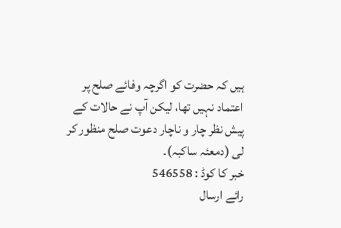ہیں کہ حضرت کو اگرچہ وفائے صلح پر اعتماد نہیں تھا، لیکن آپ نے حالات کے پیش نظر چار و ناچار دعوت صلح منظور کر لی (دمعئہ ساکبہ)۔
خبر کا کوڈ : 546558
رائے ارسال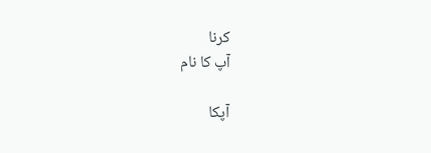کرنا
آپ کا نام

آپکا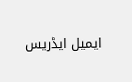ایمیل ایڈریس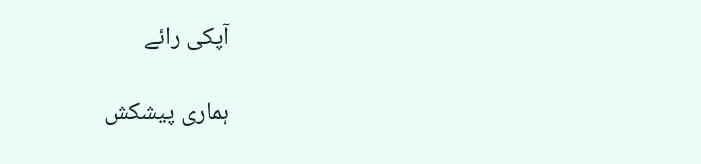آپکی رائے

ہماری پیشکش